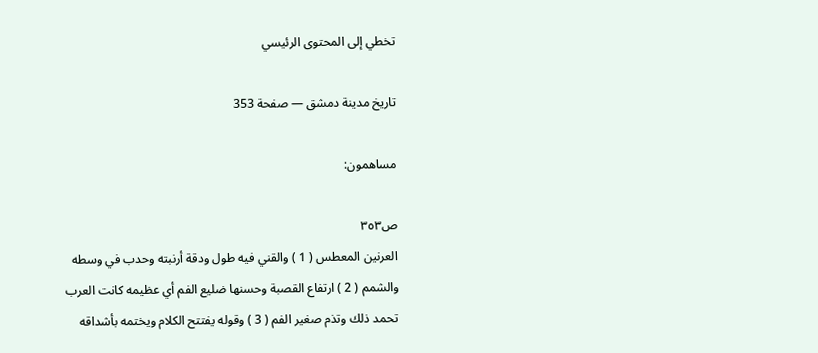تخطي إلى المحتوى الرئيسي

تاريخ مدينة دمشق — صفحة 353

مساهمون:

ص٣٥٣
العرنين المعطس ( 1 ) والقني فيه طول ودقة أرنبته وحدب في وسطه والشمم ( 2 ) ارتفاع القصبة وحسنها ضليع الفم أي عظيمه كانت العرب تحمد ذلك وتذم صغير الفم ( 3 ) وقوله يفتتح الكلام ويختمه بأشداقه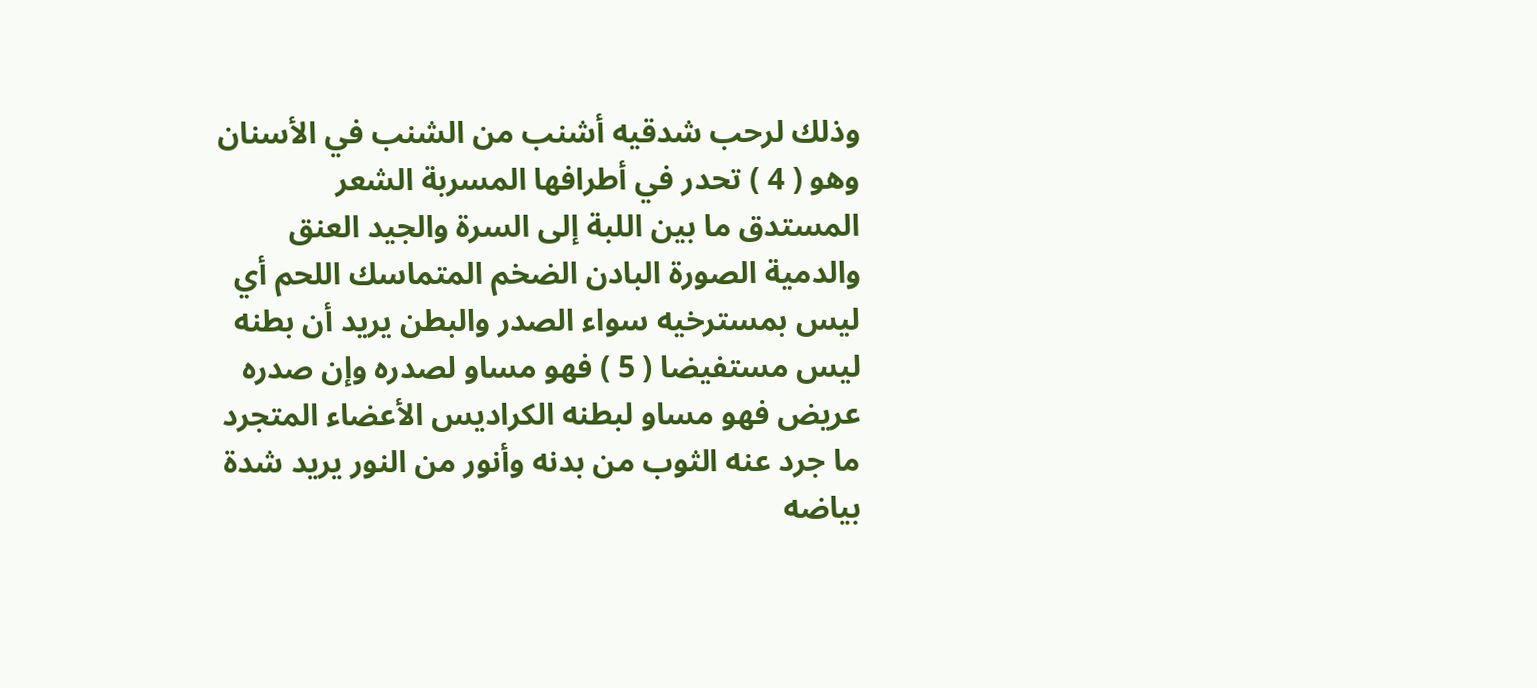وذلك لرحب شدقيه أشنب من الشنب في الأسنان وهو ( 4 ) تحدر في أطرافها المسربة الشعر المستدق ما بين اللبة إلى السرة والجيد العنق والدمية الصورة البادن الضخم المتماسك اللحم أي ليس بمسترخيه سواء الصدر والبطن يريد أن بطنه ليس مستفيضا ( 5 ) فهو مساو لصدره وإن صدره عريض فهو مساو لبطنه الكراديس الأعضاء المتجرد ما جرد عنه الثوب من بدنه وأنور من النور يريد شدة بياضه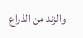والزند من الذراع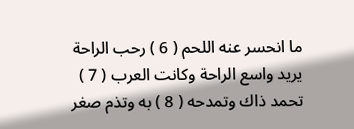ما انحسر عنه اللحم ( 6 ) رحب الراحة يريد واسع الراحة وكانت العرب ( 7 ) تحمد ذاك وتمدحه ( 8 ) به وتذم صغر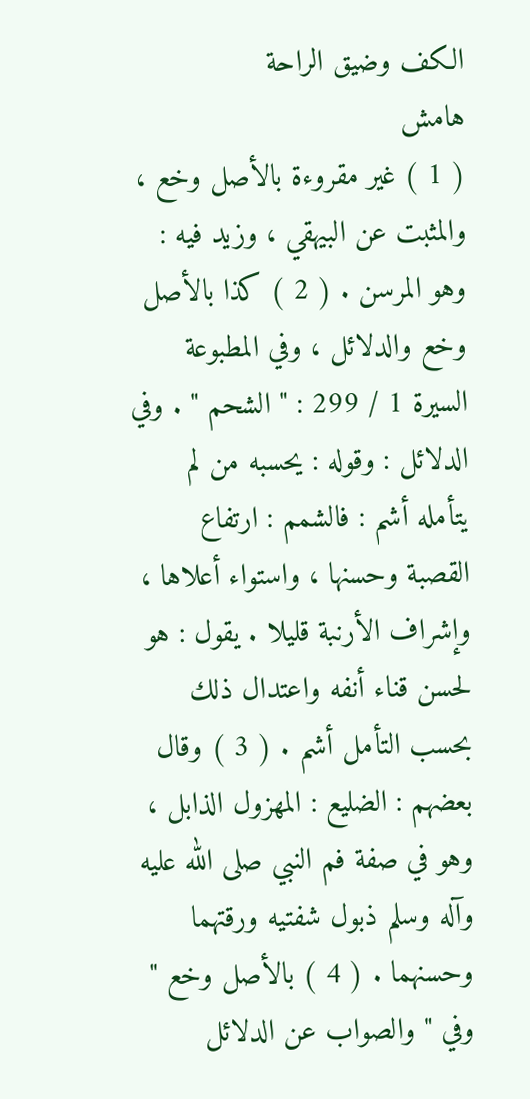الكف وضيق الراحة
هامش
( 1 ) غير مقروءة بالأصل وخع ، والمثبت عن البيهقي ، وزيد فيه : وهو المرسن . ( 2 ) كذا بالأصل وخع والدلائل ، وفي المطبوعة السيرة 1 / 299 : " الشحم " . وفي الدلائل : وقوله : يحسبه من لم يتأمله أشم : فالشمم : ارتفاع القصبة وحسنها ، واستواء أعلاها ، وإشراف الأرنبة قليلا . يقول : هو لحسن قناء أنفه واعتدال ذلك بحسب التأمل أشم . ( 3 ) وقال بعضهم : الضليع : المهزول الذابل ، وهو في صفة فم النبي صلى الله عليه وآله وسلم ذبول شفتيه ورقتهما وحسنهما . ( 4 ) بالأصل وخع " وفي " والصواب عن الدلائل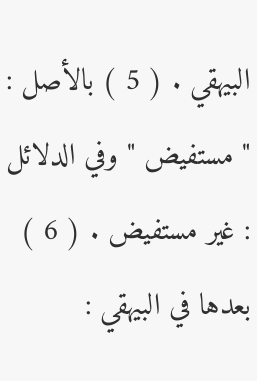البيهقي . ( 5 ) بالأصل : " مستفيض " وفي الدلائل : غير مستفيض . ( 6 ) بعدها في البيهقي :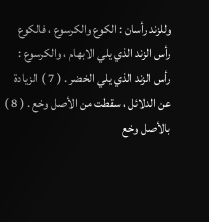وللزند رأسان : الكوع والكرسوع ، فالكوع رأس الزند الذي يلي الابهام ، والكرسوع : رأس الزند الذي يلي الخضر . ( 7 ) الزيادة عن الدلائل ، سقطت من الأصل وخع . ( 8 ) بالأصل وخع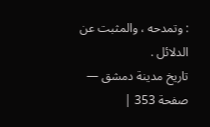: وتمدحه ، والمثبت عن الدلائل .
تاريخ مدينة دمشق — صفحة 353 |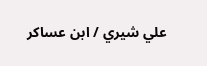علي شيري / ابن عساكر